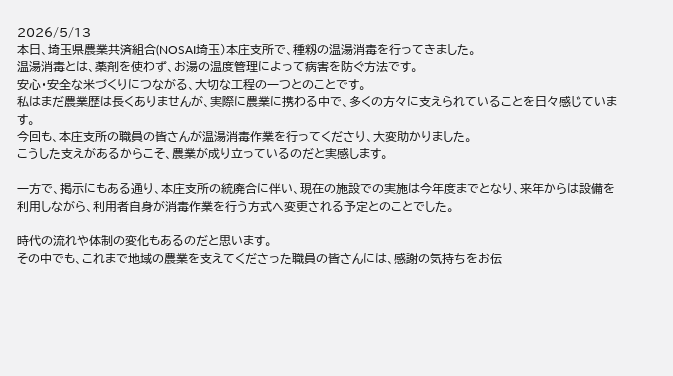2026/5/13
本日、埼玉県農業共済組合(NOSAI埼玉)本庄支所で、種籾の温湯消毒を行ってきました。
温湯消毒とは、薬剤を使わず、お湯の温度管理によって病害を防ぐ方法です。
安心・安全な米づくりにつながる、大切な工程の一つとのことです。
私はまだ農業歴は長くありませんが、実際に農業に携わる中で、多くの方々に支えられていることを日々感じています。
今回も、本庄支所の職員の皆さんが温湯消毒作業を行ってくださり、大変助かりました。
こうした支えがあるからこそ、農業が成り立っているのだと実感します。

一方で、掲示にもある通り、本庄支所の統廃合に伴い、現在の施設での実施は今年度までとなり、来年からは設備を利用しながら、利用者自身が消毒作業を行う方式へ変更される予定とのことでした。

時代の流れや体制の変化もあるのだと思います。
その中でも、これまで地域の農業を支えてくださった職員の皆さんには、感謝の気持ちをお伝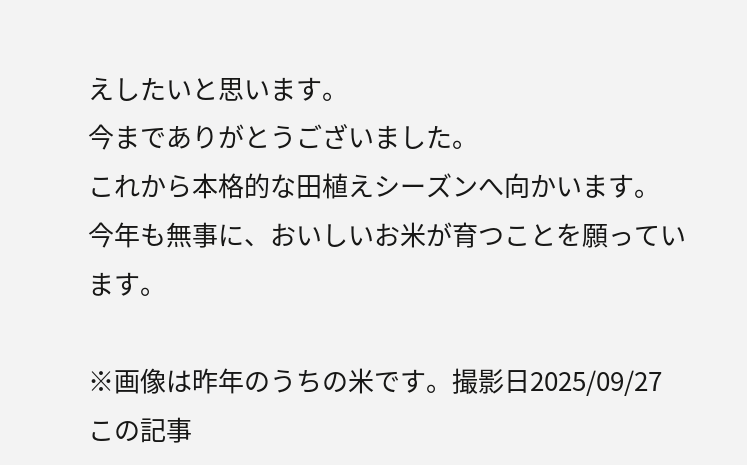えしたいと思います。
今までありがとうございました。
これから本格的な田植えシーズンへ向かいます。
今年も無事に、おいしいお米が育つことを願っています。

※画像は昨年のうちの米です。撮影日2025/09/27
この記事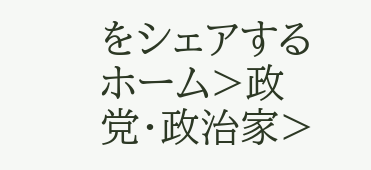をシェアする
ホーム>政党・政治家>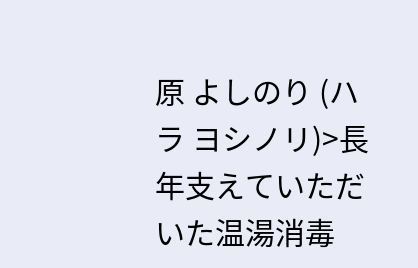原 よしのり (ハラ ヨシノリ)>長年支えていただいた温湯消毒